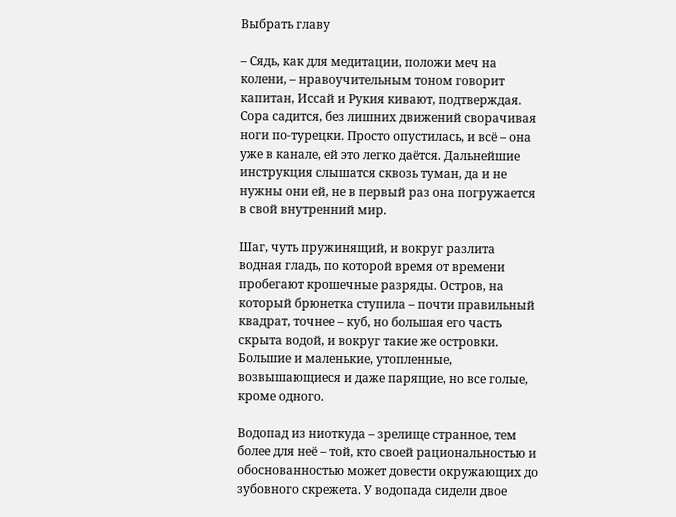Выбрать главу

– Сядь, как для медитации, положи меч на колени, – нравоучительным тоном говорит капитан, Иссай и Рукия кивают, подтверждая. Сора садится, без лишних движений сворачивая ноги по-турецки. Просто опустилась, и всё – она уже в канале, ей это легко даётся. Дальнейшие инструкция слышатся сквозь туман, да и не нужны они ей, не в первый раз она погружается в свой внутренний мир.

Шаг, чуть пружинящий, и вокруг разлита водная гладь, по которой время от времени пробегают крошечные разряды. Остров, на который брюнетка ступила – почти правильный квадрат, точнее – куб, но большая его часть скрыта водой, и вокруг такие же островки. Большие и маленькие, утопленные, возвышающиеся и даже парящие, но все голые, кроме одного.

Водопад из ниоткуда – зрелище странное, тем более для неё – той, кто своей рациональностью и обоснованностью может довести окружающих до зубовного скрежета. У водопада сидели двое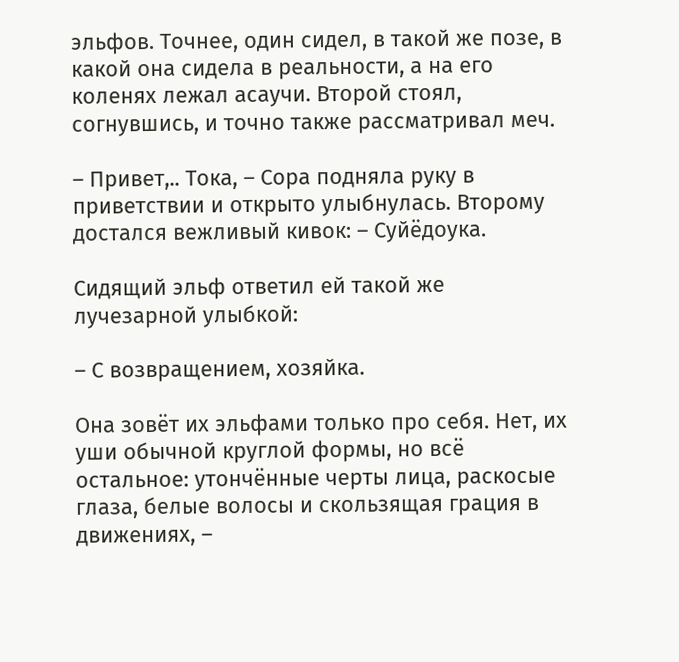эльфов. Точнее, один сидел, в такой же позе, в какой она сидела в реальности, а на его коленях лежал асаучи. Второй стоял, согнувшись, и точно также рассматривал меч.

– Привет,.. Тока, – Сора подняла руку в приветствии и открыто улыбнулась. Второму достался вежливый кивок: – Суйёдоука.

Сидящий эльф ответил ей такой же лучезарной улыбкой:

– С возвращением, хозяйка.

Она зовёт их эльфами только про себя. Нет, их уши обычной круглой формы, но всё остальное: утончённые черты лица, раскосые глаза, белые волосы и скользящая грация в движениях, –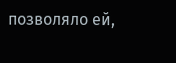позволяло ей,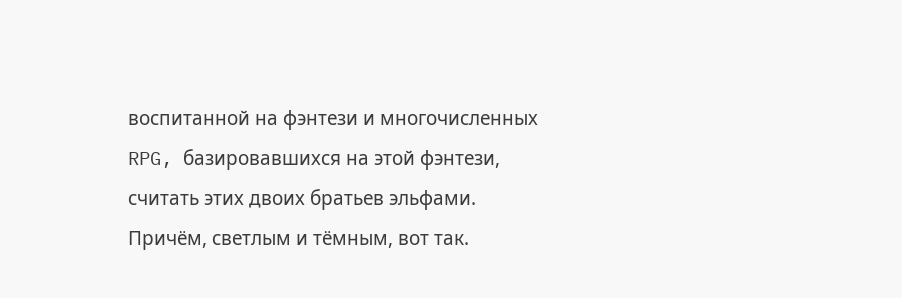воспитанной на фэнтези и многочисленных RPG, базировавшихся на этой фэнтези, считать этих двоих братьев эльфами. Причём, светлым и тёмным, вот так.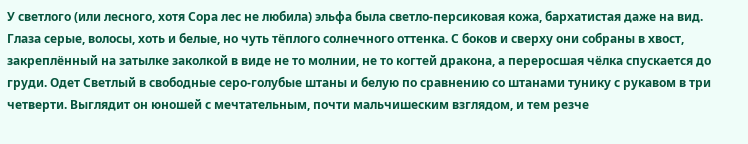У светлого (или лесного, хотя Сора лес не любила) эльфа была светло-персиковая кожа, бархатистая даже на вид. Глаза серые, волосы, хоть и белые, но чуть тёплого солнечного оттенка. С боков и сверху они собраны в хвост, закреплённый на затылке заколкой в виде не то молнии, не то когтей дракона, а переросшая чёлка спускается до груди. Одет Светлый в свободные серо-голубые штаны и белую по сравнению со штанами тунику с рукавом в три четверти. Выглядит он юношей с мечтательным, почти мальчишеским взглядом, и тем резче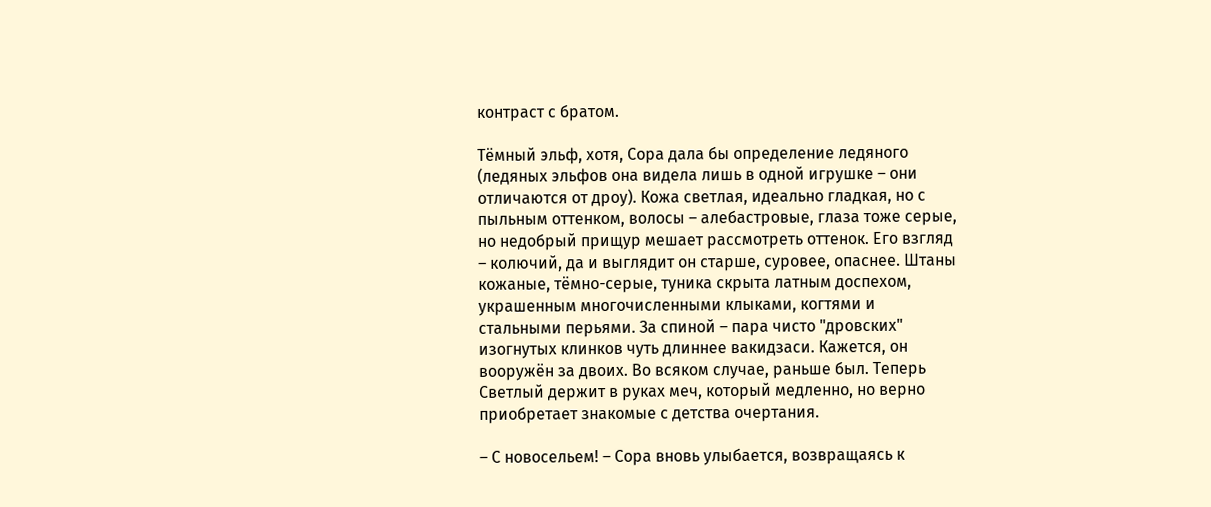контраст с братом.

Тёмный эльф, хотя, Сора дала бы определение ледяного (ледяных эльфов она видела лишь в одной игрушке – они отличаются от дроу). Кожа светлая, идеально гладкая, но с пыльным оттенком, волосы – алебастровые, глаза тоже серые, но недобрый прищур мешает рассмотреть оттенок. Его взгляд – колючий, да и выглядит он старше, суровее, опаснее. Штаны кожаные, тёмно-серые, туника скрыта латным доспехом, украшенным многочисленными клыками, когтями и стальными перьями. За спиной – пара чисто "дровских" изогнутых клинков чуть длиннее вакидзаси. Кажется, он вооружён за двоих. Во всяком случае, раньше был. Теперь Светлый держит в руках меч, который медленно, но верно приобретает знакомые с детства очертания.

– С новосельем! – Сора вновь улыбается, возвращаясь к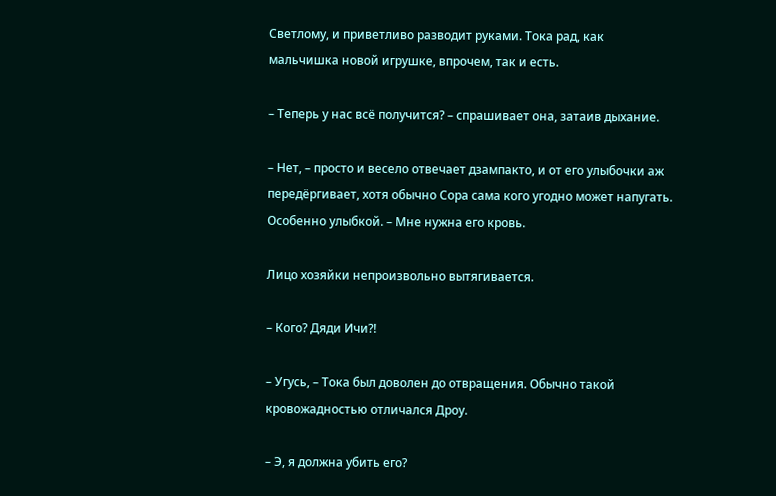Светлому, и приветливо разводит руками. Тока рад, как мальчишка новой игрушке, впрочем, так и есть.

– Теперь у нас всё получится? – спрашивает она, затаив дыхание.

– Нет, – просто и весело отвечает дзампакто, и от его улыбочки аж передёргивает, хотя обычно Сора сама кого угодно может напугать. Особенно улыбкой. – Мне нужна его кровь.

Лицо хозяйки непроизвольно вытягивается.

– Кого? Дяди Ичи?!

– Угусь, – Тока был доволен до отвращения. Обычно такой кровожадностью отличался Дроу.

– Э, я должна убить его?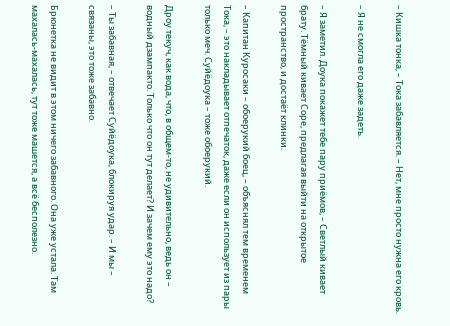– Кишка тонка, – Тока забавляется. – Нет, мне просто нужна его кровь.

– Я не смогла его даже задеть.

– Я заметил. Доука покажет тебе пару приёмов, – Светлый кивает брату. Тёмный кивает Соре, предлагая выйти на открытое пространство, и достаёт клинки.

– Капитан Куросаки – обоерукий боец, – объяснял тем временем Тока, – это накладывает отпечаток, даже если он использует из пары только меч. Суйёдоука – тоже обоерукий.

Дроу текуч, как вода, что, в общем-то, не удивительно, ведь он – водный дзампакто. Только что он тут делает? И зачем ему это надо?

– Ты забавная, – отвечает Суйёдоука, блокируя удар. – И мы – связаны, это тоже забавно.

Брюнетка не видит в этом ничего забавного. Она уже устала. Там махалась-махалась, тут тоже машется, а всё бесполезно.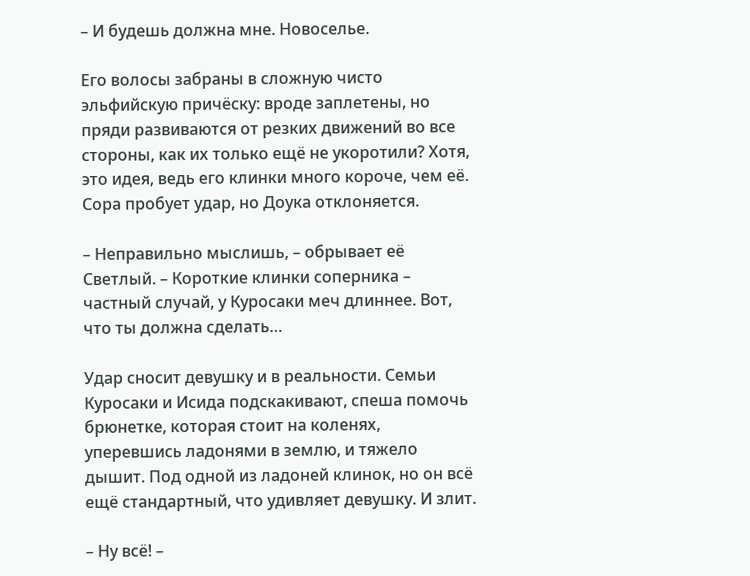– И будешь должна мне. Новоселье.

Его волосы забраны в сложную чисто эльфийскую причёску: вроде заплетены, но пряди развиваются от резких движений во все стороны, как их только ещё не укоротили? Хотя, это идея, ведь его клинки много короче, чем её. Сора пробует удар, но Доука отклоняется.

– Неправильно мыслишь, – обрывает её Светлый. – Короткие клинки соперника – частный случай, у Куросаки меч длиннее. Вот, что ты должна сделать…

Удар сносит девушку и в реальности. Семьи Куросаки и Исида подскакивают, спеша помочь брюнетке, которая стоит на коленях, уперевшись ладонями в землю, и тяжело дышит. Под одной из ладоней клинок, но он всё ещё стандартный, что удивляет девушку. И злит.

– Ну всё! –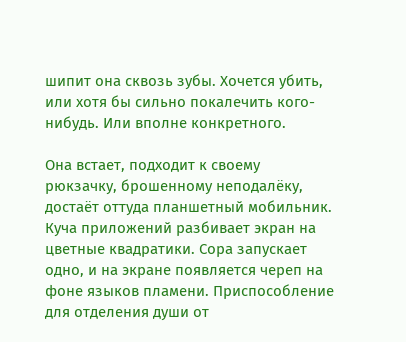шипит она сквозь зубы. Хочется убить, или хотя бы сильно покалечить кого-нибудь. Или вполне конкретного.

Она встает, подходит к своему рюкзачку, брошенному неподалёку, достаёт оттуда планшетный мобильник. Куча приложений разбивает экран на цветные квадратики. Сора запускает одно, и на экране появляется череп на фоне языков пламени. Приспособление для отделения души от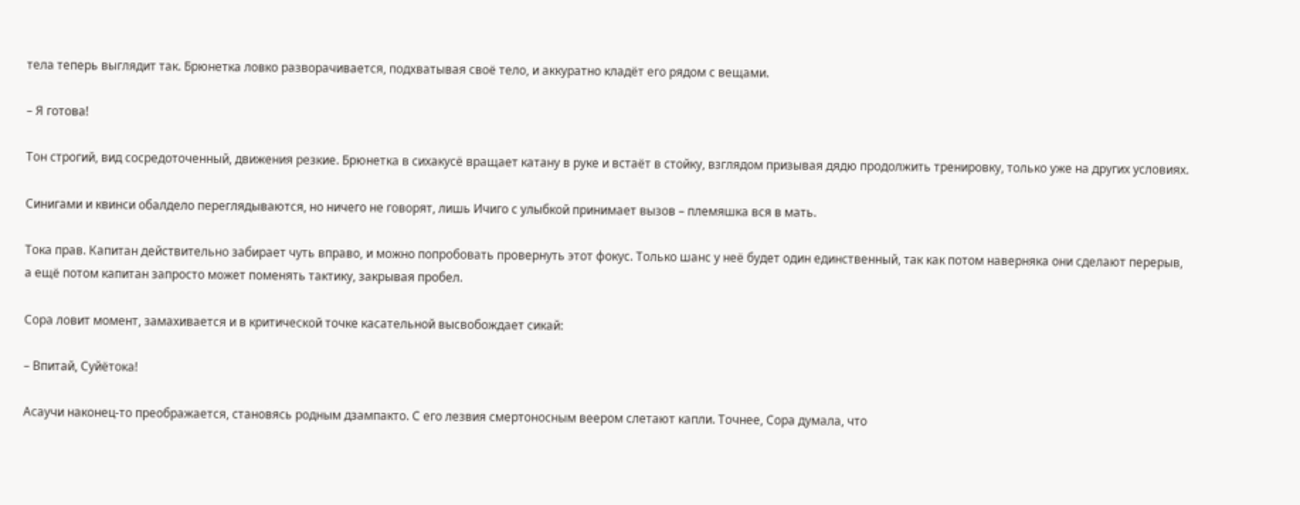тела теперь выглядит так. Брюнетка ловко разворачивается, подхватывая своё тело, и аккуратно кладёт его рядом с вещами.

– Я готова!

Тон строгий, вид сосредоточенный, движения резкие. Брюнетка в сихакусё вращает катану в руке и встаёт в стойку, взглядом призывая дядю продолжить тренировку, только уже на других условиях.

Синигами и квинси обалдело переглядываются, но ничего не говорят, лишь Ичиго с улыбкой принимает вызов – племяшка вся в мать.

Тока прав. Капитан действительно забирает чуть вправо, и можно попробовать провернуть этот фокус. Только шанс у неё будет один единственный, так как потом наверняка они сделают перерыв, а ещё потом капитан запросто может поменять тактику, закрывая пробел.

Сора ловит момент, замахивается и в критической точке касательной высвобождает сикай:

– Впитай, Суйётока!

Асаучи наконец-то преображается, становясь родным дзампакто. С его лезвия смертоносным веером слетают капли. Точнее, Сора думала, что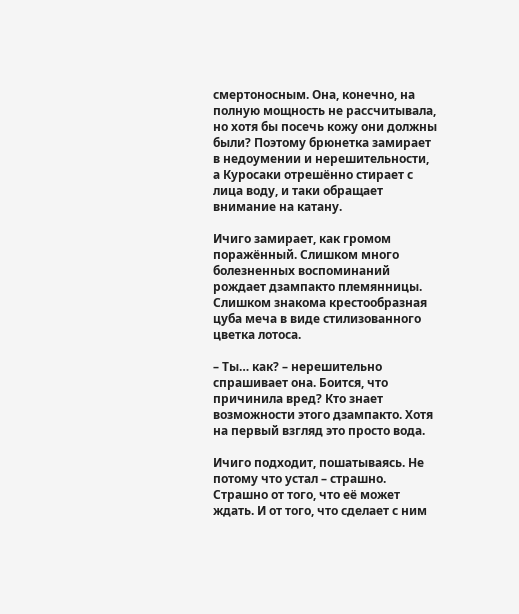смертоносным. Она, конечно, на полную мощность не рассчитывала, но хотя бы посечь кожу они должны были? Поэтому брюнетка замирает в недоумении и нерешительности, а Куросаки отрешённо стирает с лица воду, и таки обращает внимание на катану.

Ичиго замирает, как громом поражённый. Слишком много болезненных воспоминаний рождает дзампакто племянницы. Слишком знакома крестообразная цуба меча в виде стилизованного цветка лотоса.

– Ты… как? – нерешительно спрашивает она. Боится, что причинила вред? Кто знает возможности этого дзампакто. Хотя на первый взгляд это просто вода.

Ичиго подходит, пошатываясь. Не потому что устал – страшно. Страшно от того, что её может ждать. И от того, что сделает с ним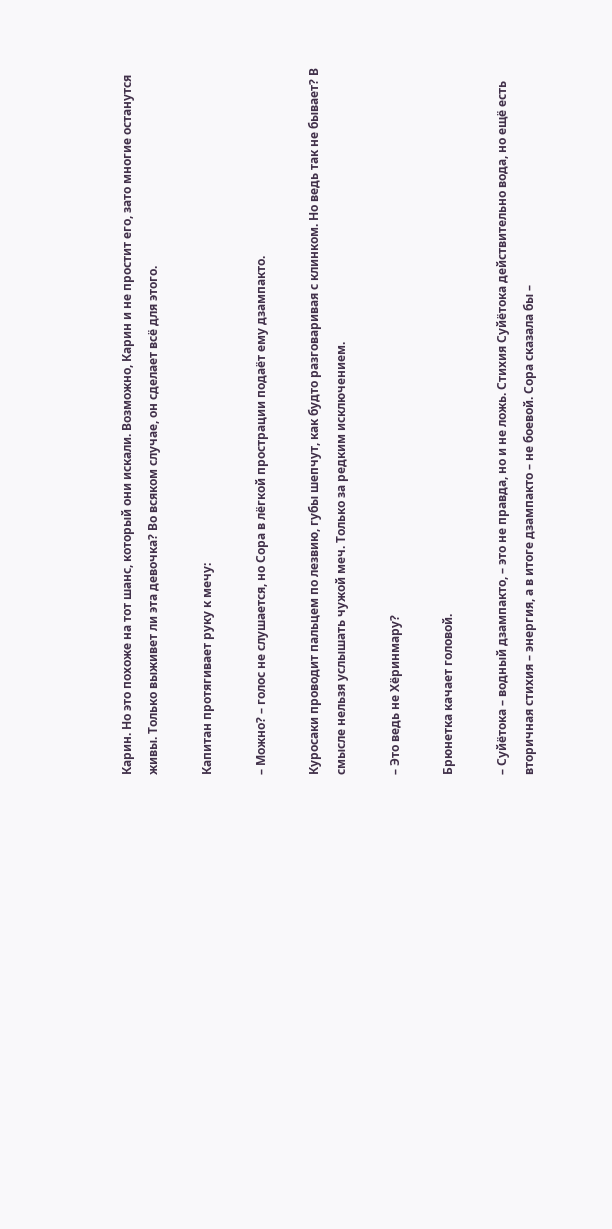Карин. Но это похоже на тот шанс, который они искали. Возможно, Карин и не простит его, зато многие останутся живы. Только выживет ли эта девочка? Во всяком случае, он сделает всё для этого.

Капитан протягивает руку к мечу:

– Можно? – голос не слушается, но Сора в лёгкой прострации подаёт ему дзампакто.

Куросаки проводит пальцем по лезвию, губы шепчут, как будто разговаривая с клинком. Но ведь так не бывает? В смысле нельзя услышать чужой меч. Только за редким исключением.

– Это ведь не Хёринмару?

Брюнетка качает головой.

– Суйётока – водный дзампакто, – это не правда, но и не ложь. Стихия Суйётока действительно вода, но ещё есть вторичная стихия – энергия, а в итоге дзампакто – не боевой. Сора сказала бы –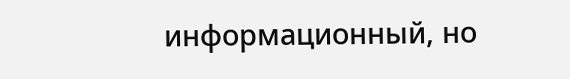информационный, но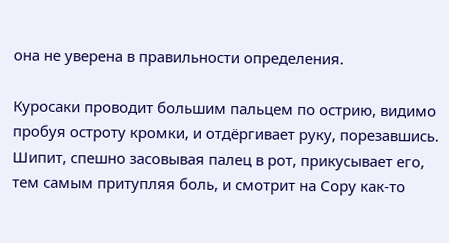она не уверена в правильности определения.

Куросаки проводит большим пальцем по острию, видимо пробуя остроту кромки, и отдёргивает руку, порезавшись. Шипит, спешно засовывая палец в рот, прикусывает его, тем самым притупляя боль, и смотрит на Сору как-то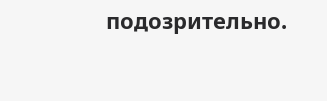подозрительно.